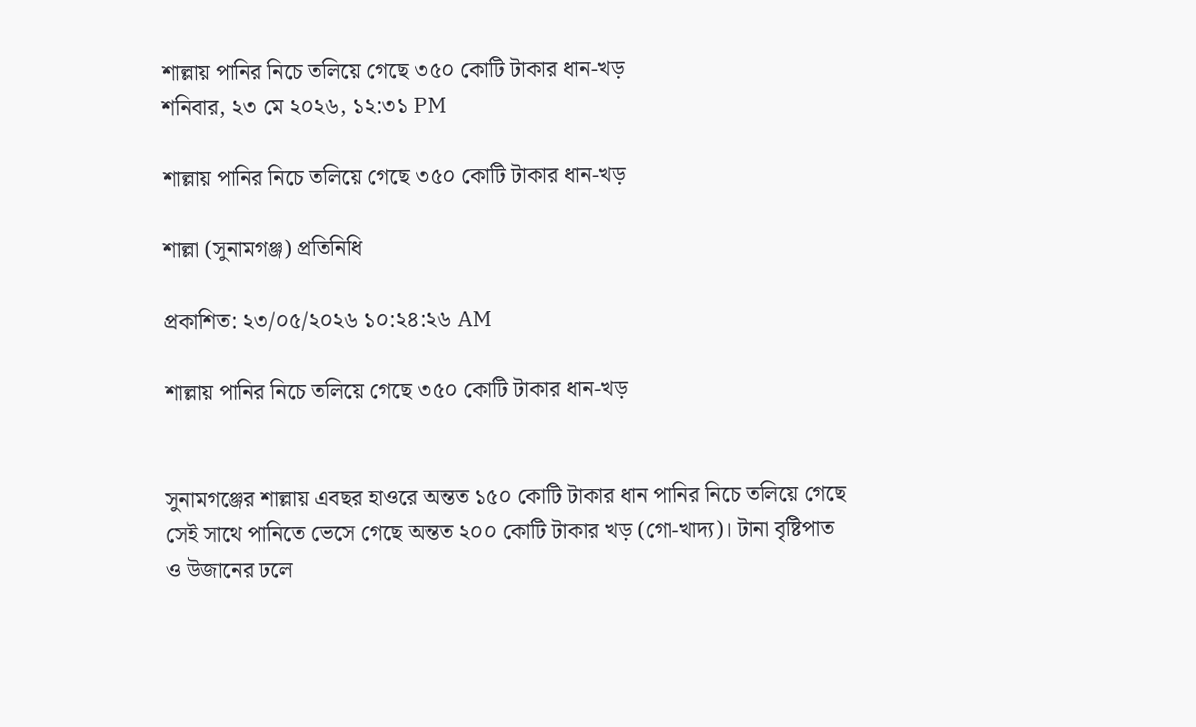শাল্লায় পানির নিচে তলিয়ে গেছে ৩৫০ কোটি টাকার ধান-খড়
শনিবার, ২৩ মে ২০২৬, ১২:৩১ PM

শাল্লায় পানির নিচে তলিয়ে গেছে ৩৫০ কোটি টাকার ধান-খড়

শাল্লা (সুনামগঞ্জ) প্রতিনিধি

প্রকাশিত: ২৩/০৫/২০২৬ ১০:২৪:২৬ AM

শাল্লায় পানির নিচে তলিয়ে গেছে ৩৫০ কোটি টাকার ধান-খড়


সুনামগঞ্জের শাল্লায় এবছর হাওরে অন্তত ১৫০ কোটি টাকার ধান পানির নিচে তলিয়ে গেছে সেই সাথে পানিতে ভেসে গেছে অন্তত ২০০ কোটি টাকার খড় (গো-খাদ্য)। টানা বৃষ্টিপাত ও উজানের ঢলে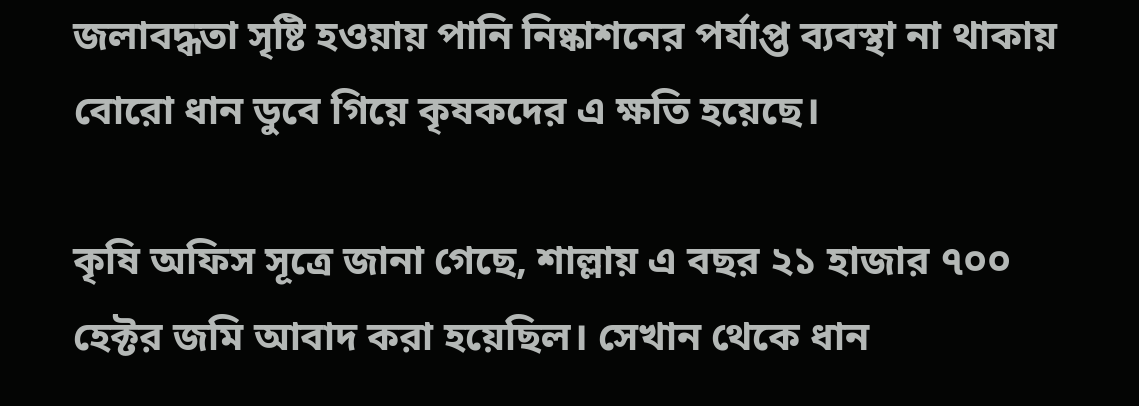জলাবদ্ধতা সৃষ্টি হওয়ায় পানি নিষ্কাশনের পর্যাপ্ত ব্যবস্থা না থাকায় বোরো ধান ডুবে গিয়ে কৃষকদের এ ক্ষতি হয়েছে।

কৃষি অফিস সূত্রে জানা গেছে, শাল্লায় এ বছর ২১ হাজার ৭০০ হেক্টর জমি আবাদ করা হয়েছিল। সেখান থেকে ধান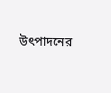উৎপাদনের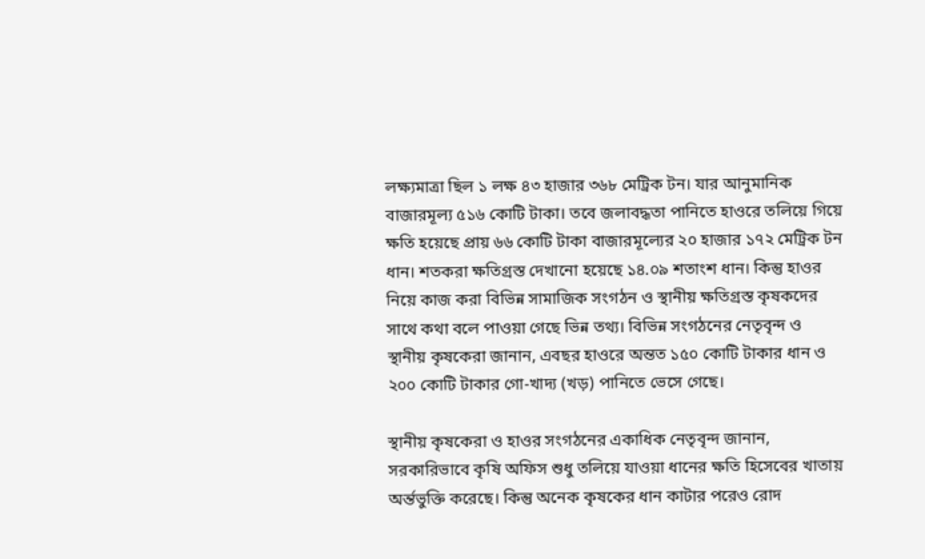লক্ষ্যমাত্রা ছিল ১ লক্ষ ৪৩ হাজার ৩৬৮ মেট্রিক টন। যার আনুমানিক বাজারমূল্য ৫১৬ কোটি টাকা। তবে জলাবদ্ধতা পানিতে হাওরে তলিয়ে গিয়ে ক্ষতি হয়েছে প্রায় ৬৬ কোটি টাকা বাজারমূল্যের ২০ হাজার ১৭২ মেট্রিক টন ধান। শতকরা ক্ষতিগ্রস্ত দেখানো হয়েছে ১৪.০৯ শতাংশ ধান। কিন্তু হাওর নিয়ে কাজ করা বিভিন্ন সামাজিক সংগঠন ও স্থানীয় ক্ষতিগ্রস্ত কৃষকদের সাথে কথা বলে পাওয়া গেছে ভিন্ন তথ্য। বিভিন্ন সংগঠনের নেতৃবৃন্দ ও স্থানীয় কৃষকেরা জানান, এবছর হাওরে অন্তত ১৫০ কোটি টাকার ধান ও ২০০ কোটি টাকার গো-খাদ্য (খড়) পানিতে ভেসে গেছে।

স্থানীয় কৃষকেরা ও হাওর সংগঠনের একাধিক নেতৃবৃন্দ জানান, সরকারিভাবে কৃষি অফিস শুধু তলিয়ে যাওয়া ধানের ক্ষতি হিসেবের খাতায় অর্ন্তভুক্তি করেছে। কিন্তু অনেক কৃষকের ধান কাটার পরেও রোদ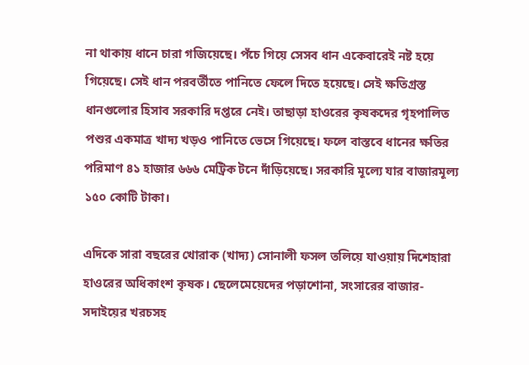না থাকায় ধানে চারা গজিয়েছে। পঁচে গিয়ে সেসব ধান একেবারেই নষ্ট হয়ে গিয়েছে। সেই ধান পরবর্তীতে পানিতে ফেলে দিতে হয়েছে। সেই ক্ষতিগ্রস্ত  ধানগুলোর হিসাব সরকারি দপ্তরে নেই। তাছাড়া হাওরের কৃষকদের গৃহপালিত পশুর একমাত্র খাদ্য খড়ও পানিতে ভেসে গিয়েছে। ফলে বাস্তবে ধানের ক্ষতির পরিমাণ ৪১ হাজার ৬৬৬ মেট্রিক টনে দাঁড়িয়েছে। সরকারি মূল্যে যার বাজারমূল্য ১৫০ কোটি টাকা।

এদিকে সারা বছরের খোরাক (খাদ্য) সোনালী ফসল তলিয়ে যাওয়ায় দিশেহারা হাওরের অধিকাংশ কৃষক। ছেলেমেয়েদের পড়াশোনা, সংসারের বাজার-সদাইয়ের খরচসহ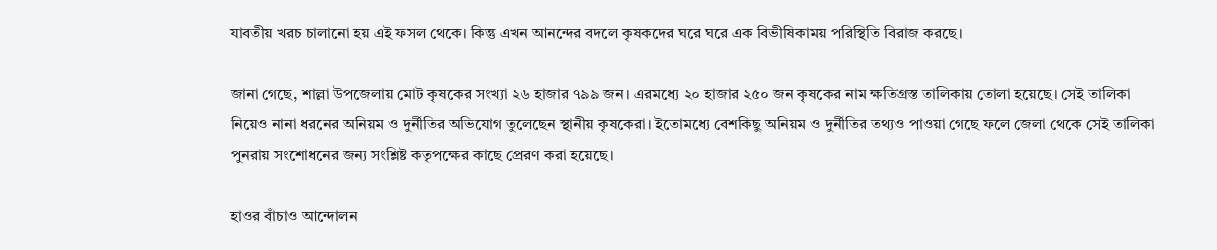যাবতীয় খরচ চালানো হয় এই ফসল থেকে। কিন্তু এখন আনন্দের বদলে কৃষকদের ঘরে ঘরে এক বিভীষিকাময় পরিস্থিতি বিরাজ করছে।

জানা গেছে, শাল্লা উপজেলায় মোট কৃষকের সংখ্যা ২৬ হাজার ৭৯৯ জন। এরমধ্যে ২০ হাজার ২৫০ জন কৃষকের নাম ক্ষতিগ্রস্ত তালিকায় তোলা হয়েছে। সেই তালিকা নিয়েও নানা ধরনের অনিয়ম ও দুর্নীতির অভিযোগ তুলেছেন স্থানীয় কৃষকেরা। ইতোমধ্যে বেশকিছু অনিয়ম ও দুর্নীতির তথ্যও পাওয়া গেছে ফলে জেলা থেকে সেই তালিকা পুনরায় সংশোধনের জন্য সংশ্লিষ্ট কতৃপক্ষের কাছে প্রেরণ করা হয়েছে।

হাওর বাঁচাও আন্দোলন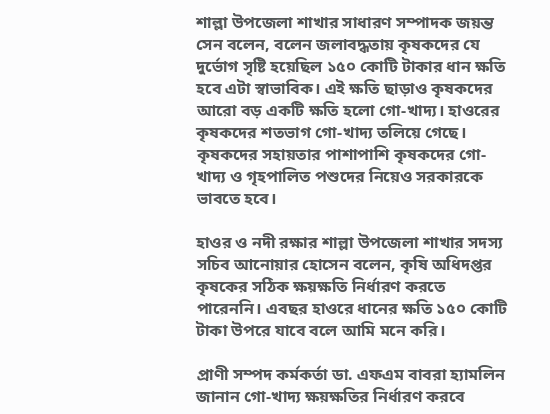শাল্লা উপজেলা শাখার সাধারণ সম্পাদক জয়ন্ত সেন বলেন, বলেন জলাবদ্ধতায় কৃষকদের যে দুর্ভোগ সৃষ্টি হয়েছিল ১৫০ কোটি টাকার ধান ক্ষতি হবে এটা স্বাভাবিক। এই ক্ষতি ছাড়াও কৃষকদের আরো বড় একটি ক্ষতি হলো গো-খাদ্য। হাওরের কৃষকদের শতভাগ গো-খাদ্য তলিয়ে গেছে। কৃষকদের সহায়তার পাশাপাশি কৃষকদের গো-খাদ্য ও গৃহপালিত পশুদের নিয়েও সরকারকে ভাবতে হবে।

হাওর ও নদী রক্ষার শাল্লা উপজেলা শাখার সদস্য সচিব আনোয়ার হোসেন বলেন, কৃষি অধিদপ্তর কৃষকের সঠিক ক্ষয়ক্ষতি নির্ধারণ করতে পারেননি। এবছর হাওরে ধানের ক্ষতি ১৫০ কোটি টাকা উপরে যাবে বলে আমি মনে করি।

প্রাণী সম্পদ কর্মকর্তা ডা. এফএম বাবরা হ্যামলিন জানান গো-খাদ্য ক্ষয়ক্ষতির নির্ধারণ করবে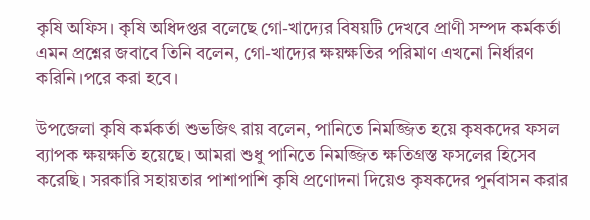কৃষি অফিস। কৃষি অধিদপ্তর বলেছে গো-খাদ্যের বিষয়টি দেখবে প্রাণী সম্পদ কর্মকর্তা এমন প্রশ্নের জবাবে তিনি বলেন, গো-খাদ্যের ক্ষয়ক্ষতির পরিমাণ এখনো নির্ধারণ করিনি।পরে করা হবে।

উপজেলা কৃষি কর্মকর্তা শুভজিৎ রায় বলেন, পানিতে নিমজ্জিত হয়ে কৃষকদের ফসল ব্যাপক ক্ষয়ক্ষতি হয়েছে। আমরা শুধু পানিতে নিমজ্জিত ক্ষতিগ্রস্ত ফসলের হিসেব করেছি। সরকারি সহায়তার পাশাপাশি কৃষি প্রণোদনা দিয়েও কৃষকদের পুর্নবাসন করার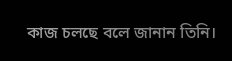কাজ চলছে বলে জানান তিনি।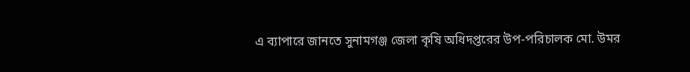এ ব্যাপারে জানতে সুনামগঞ্জ জেলা কৃষি অধিদপ্তরের উপ-পরিচালক মো. উমর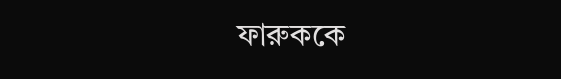ফারুককে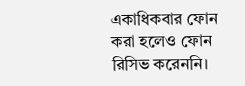একাধিকবার ফোন করা হলেও ফোন রিসিভ করেননি।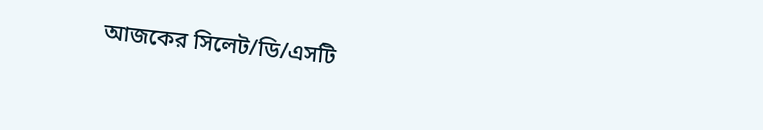আজকের সিলেট/ডি/এসটি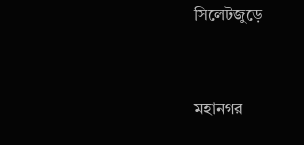সিলেটজুড়ে


মহানগর